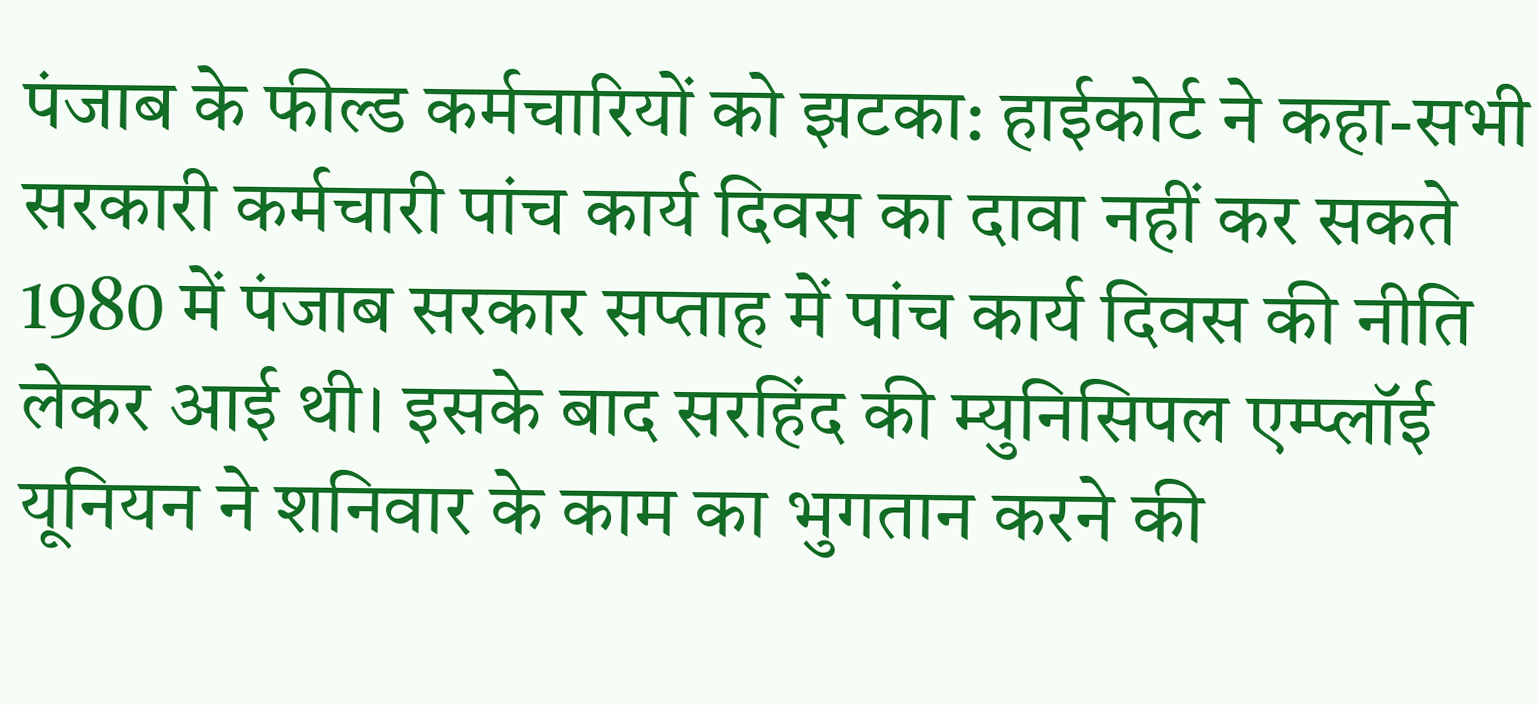पंजाब के फील्ड कर्मचारियों को झटका: हाईकोर्ट ने कहा-सभी सरकारी कर्मचारी पांच कार्य दिवस का दावा नहीं कर सकते
1980 में पंजाब सरकार सप्ताह में पांच कार्य दिवस की नीति लेकर आई थी। इसके बाद सरहिंद की म्युनिसिपल एम्प्लॉई यूनियन ने शनिवार के काम का भुगतान करने की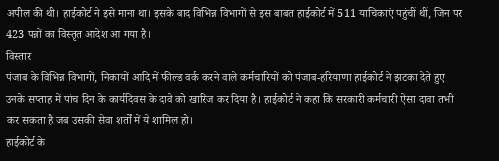अपील की थी। हाईकोर्ट ने इसे माना था। इसके बाद विभिन्न विभागों से इस बाबत हाईकोर्ट में 511 याचिकाएं पहुंचीं थीं, जिन पर 423 पन्नों का विस्तृत आदेश आ गया है।
विस्तार
पंजाब के विभिन्न विभागों, निकायों आदि में फील्ड वर्क करने वाले कर्मचारियों को पंजाब-हरियाणा हाईकोर्ट ने झटका देते हुए उनके सप्ताह में पांच दिन के कार्यदिवस के दावे को खारिज कर दिया है। हाईकोर्ट ने कहा कि सरकारी कर्मचारी ऐसा दावा तभी कर सकता है जब उसकी सेवा शर्तों में ये शामिल हो।
हाईकोर्ट के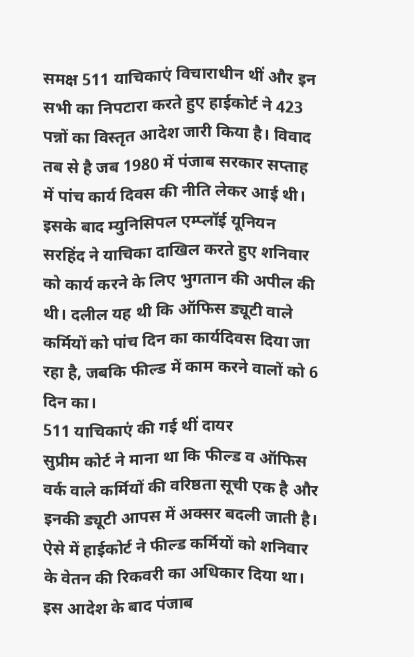समक्ष 511 याचिकाएं विचाराधीन थीं और इन सभी का निपटारा करते हुए हाईकोर्ट ने 423 पन्नों का विस्तृत आदेश जारी किया है। विवाद तब से है जब 1980 में पंजाब सरकार सप्ताह में पांच कार्य दिवस की नीति लेकर आई थी। इसके बाद म्युनिसिपल एम्प्लॉई यूनियन सरहिंद ने याचिका दाखिल करते हुए शनिवार को कार्य करने के लिए भुगतान की अपील की थी। दलील यह थी कि ऑफिस ड्यूटी वाले कर्मियों को पांच दिन का कार्यदिवस दिया जा रहा है, जबकि फील्ड में काम करने वालों को 6 दिन का।
511 याचिकाएं की गई थीं दायर
सुप्रीम कोर्ट ने माना था कि फील्ड व ऑफिस वर्क वाले कर्मियों की वरिष्ठता सूची एक है और इनकी ड्यूटी आपस में अक्सर बदली जाती है। ऐसे में हाईकोर्ट ने फील्ड कर्मियों को शनिवार के वेतन की रिकवरी का अधिकार दिया था। इस आदेश के बाद पंजाब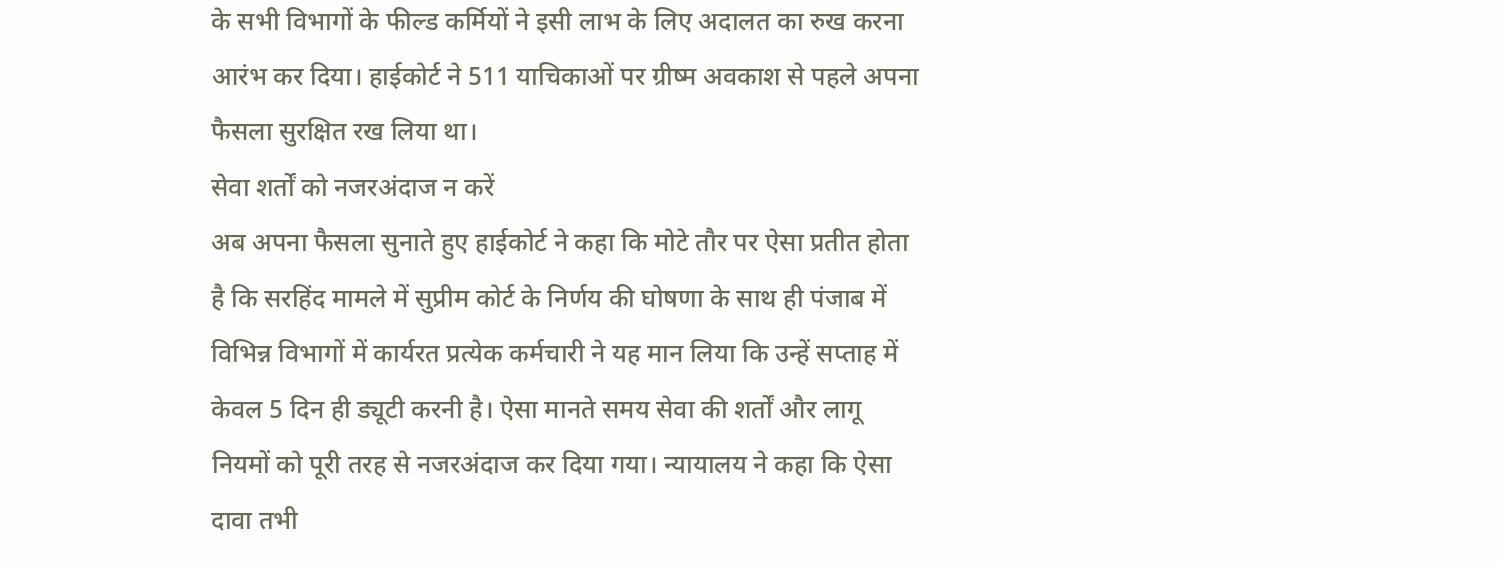के सभी विभागों के फील्ड कर्मियों ने इसी लाभ के लिए अदालत का रुख करना आरंभ कर दिया। हाईकोर्ट ने 511 याचिकाओं पर ग्रीष्म अवकाश से पहले अपना फैसला सुरक्षित रख लिया था।
सेवा शर्तों को नजरअंदाज न करें
अब अपना फैसला सुनाते हुए हाईकोर्ट ने कहा कि मोटे तौर पर ऐसा प्रतीत होता है कि सरहिंद मामले में सुप्रीम कोर्ट के निर्णय की घोषणा के साथ ही पंजाब में विभिन्न विभागों में कार्यरत प्रत्येक कर्मचारी ने यह मान लिया कि उन्हें सप्ताह में केवल 5 दिन ही ड्यूटी करनी है। ऐसा मानते समय सेवा की शर्तों और लागू नियमों को पूरी तरह से नजरअंदाज कर दिया गया। न्यायालय ने कहा कि ऐसा दावा तभी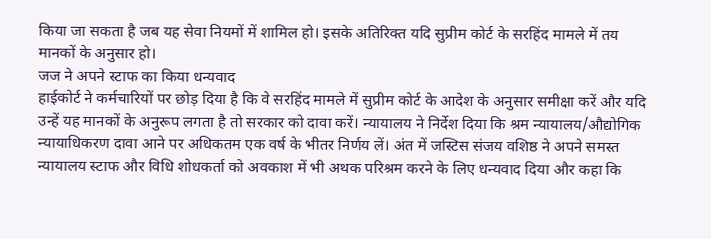किया जा सकता है जब यह सेवा नियमों में शामिल हो। इसके अतिरिक्त यदि सुप्रीम कोर्ट के सरहिंद मामले में तय मानकों के अनुसार हो।
जज ने अपने स्टाफ का किया धन्यवाद
हाईकोर्ट ने कर्मचारियों पर छोड़ दिया है कि वे सरहिंद मामले में सुप्रीम कोर्ट के आदेश के अनुसार समीक्षा करें और यदि उन्हें यह मानकों के अनुरूप लगता है तो सरकार को दावा करें। न्यायालय ने निर्देश दिया कि श्रम न्यायालय/औद्योगिक न्यायाधिकरण दावा आने पर अधिकतम एक वर्ष के भीतर निर्णय लें। अंत में जस्टिस संजय वशिष्ठ ने अपने समस्त न्यायालय स्टाफ और विधि शोधकर्ता को अवकाश में भी अथक परिश्रम करने के लिए धन्यवाद दिया और कहा कि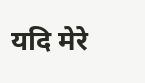यदि मेरे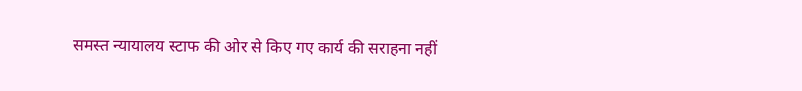समस्त न्यायालय स्टाफ की ओर से किए गए कार्य की सराहना नहीं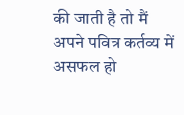की जाती है तो मैं अपने पवित्र कर्तव्य में असफल हो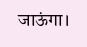जाऊंगा।